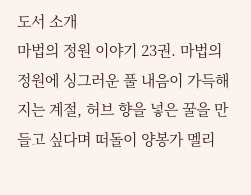도서 소개
마법의 정원 이야기 23권. 마법의 정원에 싱그러운 풀 내음이 가득해지는 계절, 허브 향을 넣은 꿀을 만들고 싶다며 떠돌이 양봉가 멜리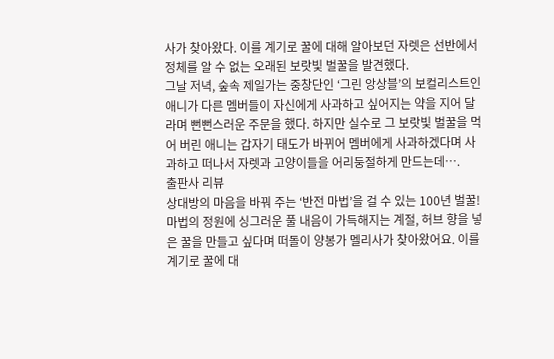사가 찾아왔다. 이를 계기로 꿀에 대해 알아보던 자렛은 선반에서 정체를 알 수 없는 오래된 보랏빛 벌꿀을 발견했다.
그날 저녁, 숲속 제일가는 중창단인 ‘그린 앙상블’의 보컬리스트인 애니가 다른 멤버들이 자신에게 사과하고 싶어지는 약을 지어 달라며 뻔뻔스러운 주문을 했다. 하지만 실수로 그 보랏빛 벌꿀을 먹어 버린 애니는 갑자기 태도가 바뀌어 멤버에게 사과하겠다며 사과하고 떠나서 자렛과 고양이들을 어리둥절하게 만드는데….
출판사 리뷰
상대방의 마음을 바꿔 주는 ‘반전 마법’을 걸 수 있는 100년 벌꿀!마법의 정원에 싱그러운 풀 내음이 가득해지는 계절, 허브 향을 넣은 꿀을 만들고 싶다며 떠돌이 양봉가 멜리사가 찾아왔어요. 이를 계기로 꿀에 대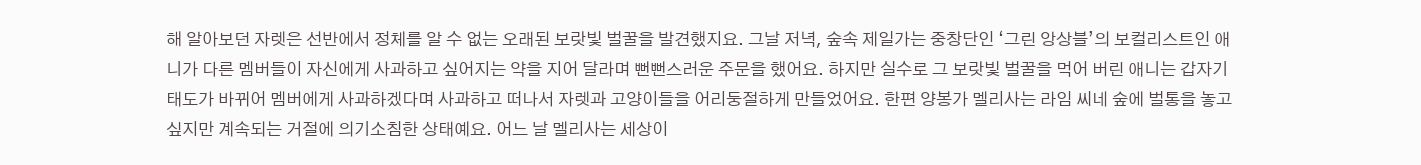해 알아보던 자렛은 선반에서 정체를 알 수 없는 오래된 보랏빛 벌꿀을 발견했지요. 그날 저녁, 숲속 제일가는 중창단인 ‘그린 앙상블’의 보컬리스트인 애니가 다른 멤버들이 자신에게 사과하고 싶어지는 약을 지어 달라며 뻔뻔스러운 주문을 했어요. 하지만 실수로 그 보랏빛 벌꿀을 먹어 버린 애니는 갑자기 태도가 바뀌어 멤버에게 사과하겠다며 사과하고 떠나서 자렛과 고양이들을 어리둥절하게 만들었어요. 한편 양봉가 멜리사는 라임 씨네 숲에 벌통을 놓고 싶지만 계속되는 거절에 의기소침한 상태예요. 어느 날 멜리사는 세상이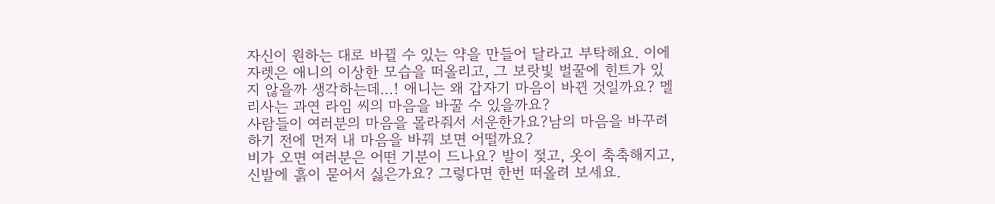자신이 원하는 대로 바뀔 수 있는 약을 만들어 달라고 부탁해요. 이에 자렛은 애니의 이상한 모습을 떠올리고, 그 보랏빛 벌꿀에 힌트가 있지 않을까 생각하는데…! 애니는 왜 갑자기 마음이 바뀐 것일까요? 멜리사는 과연 라임 씨의 마음을 바꿀 수 있을까요?
사람들이 여러분의 마음을 몰라줘서 서운한가요?남의 마음을 바꾸려 하기 전에 먼저 내 마음을 바꿔 보면 어떨까요?
비가 오면 여러분은 어떤 기분이 드나요? 발이 젖고, 옷이 축축해지고, 신발에 흙이 묻어서 싫은가요? 그렇다면 한번 떠올려 보세요.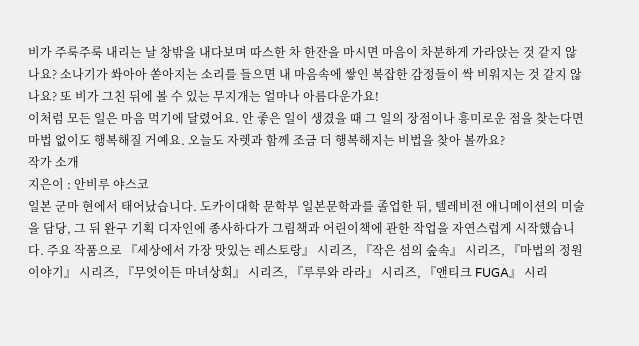비가 주룩주룩 내리는 날 창밖을 내다보며 따스한 차 한잔을 마시면 마음이 차분하게 가라앉는 것 같지 않나요? 소나기가 쏴아아 쏟아지는 소리를 들으면 내 마음속에 쌓인 복잡한 감정들이 싹 비워지는 것 같지 않나요? 또 비가 그친 뒤에 볼 수 있는 무지개는 얼마나 아름다운가요!
이처럼 모든 일은 마음 먹기에 달렸어요. 안 좋은 일이 생겼을 때 그 일의 장점이나 흥미로운 점을 찾는다면 마법 없이도 행복해질 거예요. 오늘도 자렛과 함께 조금 더 행복해지는 비법을 찾아 볼까요?
작가 소개
지은이 : 안비루 야스코
일본 군마 현에서 태어났습니다. 도카이대학 문학부 일본문학과를 졸업한 뒤, 텔레비전 애니메이션의 미술을 담당, 그 뒤 완구 기획 디자인에 종사하다가 그림책과 어린이책에 관한 작업을 자연스럽게 시작했습니다. 주요 작품으로 『세상에서 가장 맛있는 레스토랑』 시리즈, 『작은 섬의 숲속』 시리즈, 『마법의 정원 이야기』 시리즈, 『무엇이든 마녀상회』 시리즈, 『루루와 라라』 시리즈, 『앤티크 FUGA』 시리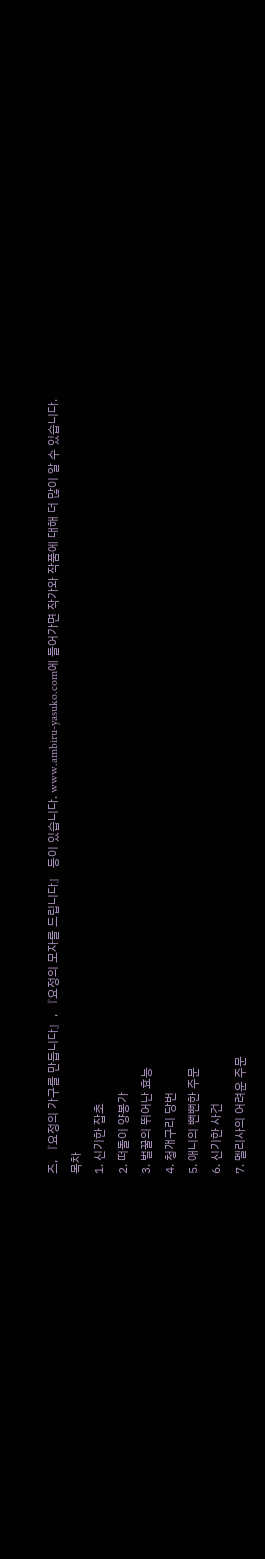즈, 『요정의 가구를 만듭니다』, 『요정의 모자를 드립니다』 등이 있습니다. www.ambiru-yasuko.com에 들어가면 작가와 작품에 대해 더 많이 알 수 있습니다.
목차
1. 신기한 잡초
2. 떠돌이 양봉가
3. 벌꿀의 뛰어난 효능
4. 청개구리 당번
5. 애니의 뻔뻔한 주문
6. 신기한 사건
7. 멜리사의 어려운 주문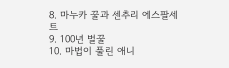8. 마누카 꿀과 센추리 에스팔세트
9. 100년 벌꿀
10. 마법이 풀린 애니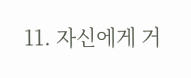11. 자신에게 거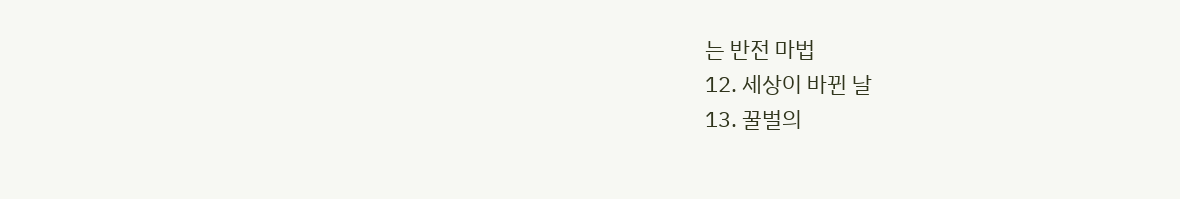는 반전 마법
12. 세상이 바뀐 날
13. 꿀벌의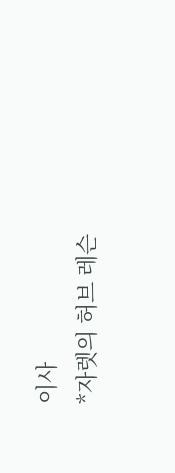이사
*자렛의 허브 레슨